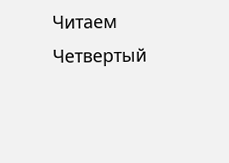Читаем Четвертый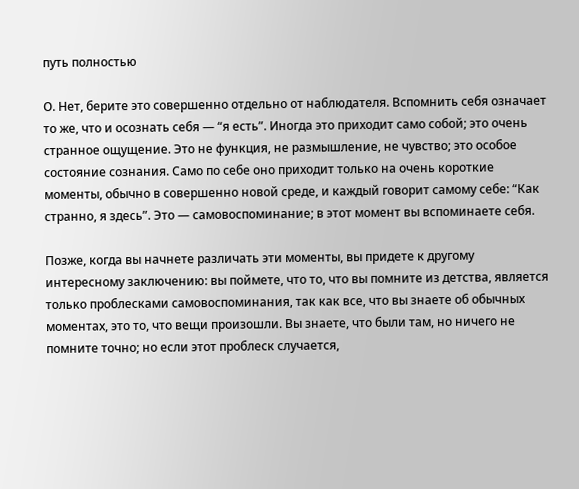путь полностью

О. Нет, берите это совершенно отдельно от наблюдателя. Вспомнить себя означает то же, что и осознать себя — “я есть”. Иногда это приходит само собой; это очень странное ощущение. Это не функция, не размышление, не чувство; это особое состояние сознания. Само по себе оно приходит только на очень короткие моменты, обычно в совершенно новой среде, и каждый говорит самому себе: “Как странно, я здесь”. Это — самовоспоминание; в этот момент вы вспоминаете себя.

Позже, когда вы начнете различать эти моменты, вы придете к другому интересному заключению: вы поймете, что то, что вы помните из детства, является только проблесками самовоспоминания, так как все, что вы знаете об обычных моментах, это то, что вещи произошли. Вы знаете, что были там, но ничего не помните точно; но если этот проблеск случается,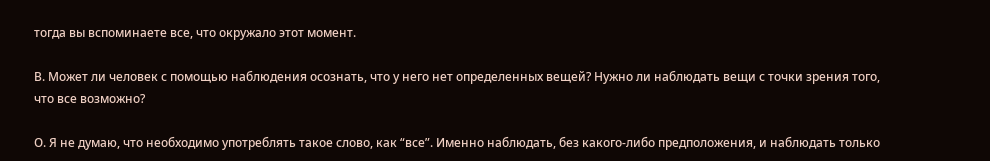тогда вы вспоминаете все, что окружало этот момент.

В. Может ли человек с помощью наблюдения осознать, что у него нет определенных вещей? Нужно ли наблюдать вещи с точки зрения того, что все возможно?

О. Я не думаю, что необходимо употреблять такое слово, как “все”. Именно наблюдать, без какого-либо предположения, и наблюдать только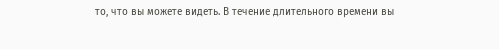то, что вы можете видеть. В течение длительного времени вы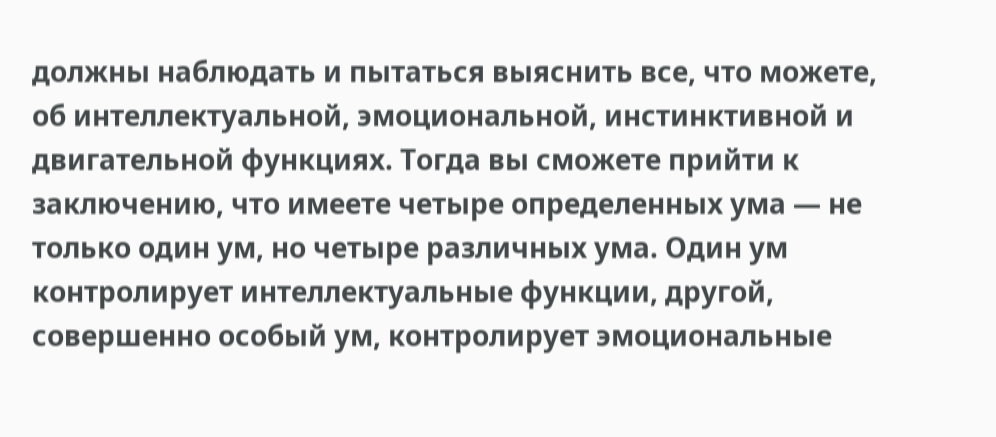должны наблюдать и пытаться выяснить все, что можете, об интеллектуальной, эмоциональной, инстинктивной и двигательной функциях. Тогда вы сможете прийти к заключению, что имеете четыре определенных ума — не только один ум, но четыре различных ума. Один ум контролирует интеллектуальные функции, другой, совершенно особый ум, контролирует эмоциональные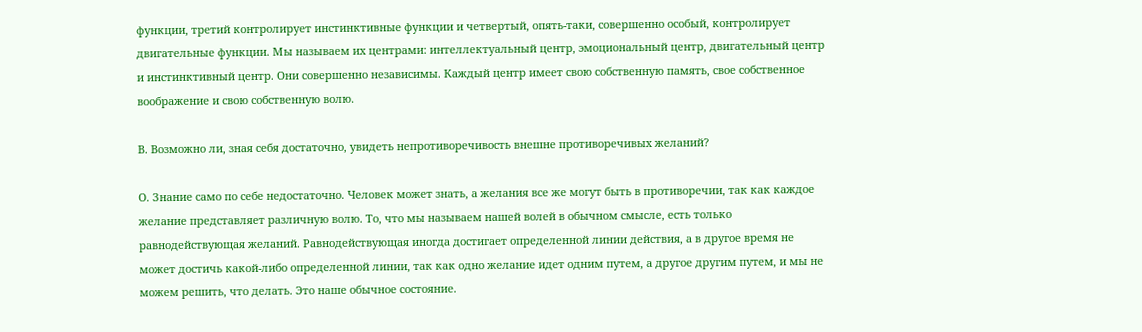функции, третий контролирует инстинктивные функции и четвертый, опять-таки, совершенно особый, контролирует двигательные функции. Мы называем их центрами: интеллектуальный центр, эмоциональный центр, двигательный центр и инстинктивный центр. Они совершенно независимы. Каждый центр имеет свою собственную память, свое собственное воображение и свою собственную волю.

В. Возможно ли, зная себя достаточно, увидеть непротиворечивость внешне противоречивых желаний?

О. Знание само по себе недостаточно. Человек может знать, а желания все же могут быть в противоречии, так как каждое желание представляет различную волю. То, что мы называем нашей волей в обычном смысле, есть только равнодействующая желаний. Равнодействующая иногда достигает определенной линии действия, а в другое время не может достичь какой-либо определенной линии, так как одно желание идет одним путем, а другое другим путем, и мы не можем решить, что делать. Это наше обычное состояние.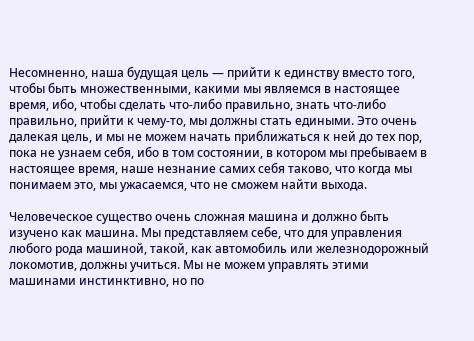Несомненно, наша будущая цель — прийти к единству вместо того, чтобы быть множественными, какими мы являемся в настоящее время, ибо, чтобы сделать что-либо правильно, знать что-либо правильно, прийти к чему-то, мы должны стать едиными. Это очень далекая цель, и мы не можем начать приближаться к ней до тех пор, пока не узнаем себя, ибо в том состоянии, в котором мы пребываем в настоящее время, наше незнание самих себя таково, что когда мы понимаем это, мы ужасаемся, что не сможем найти выхода.

Человеческое существо очень сложная машина и должно быть изучено как машина. Мы представляем себе, что для управления любого рода машиной, такой, как автомобиль или железнодорожный локомотив, должны учиться. Мы не можем управлять этими машинами инстинктивно, но по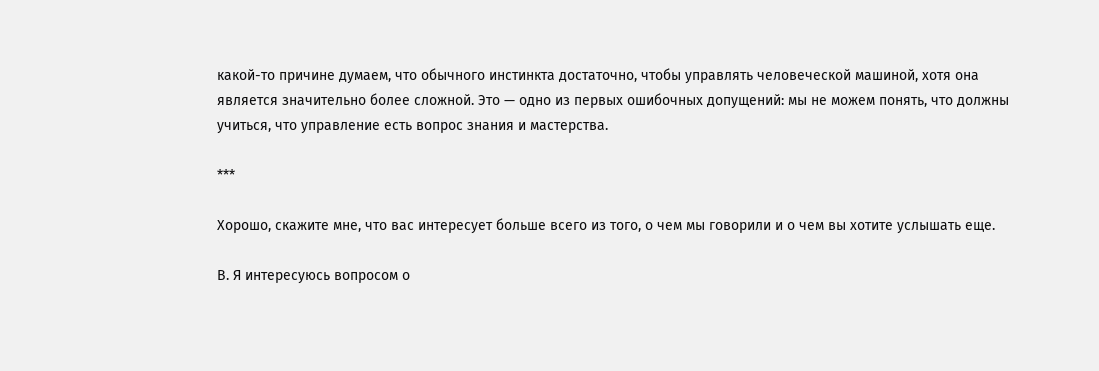какой-то причине думаем, что обычного инстинкта достаточно, чтобы управлять человеческой машиной, хотя она является значительно более сложной. Это — одно из первых ошибочных допущений: мы не можем понять, что должны учиться, что управление есть вопрос знания и мастерства.

***

Хорошо, скажите мне, что вас интересует больше всего из того, о чем мы говорили и о чем вы хотите услышать еще.

В. Я интересуюсь вопросом о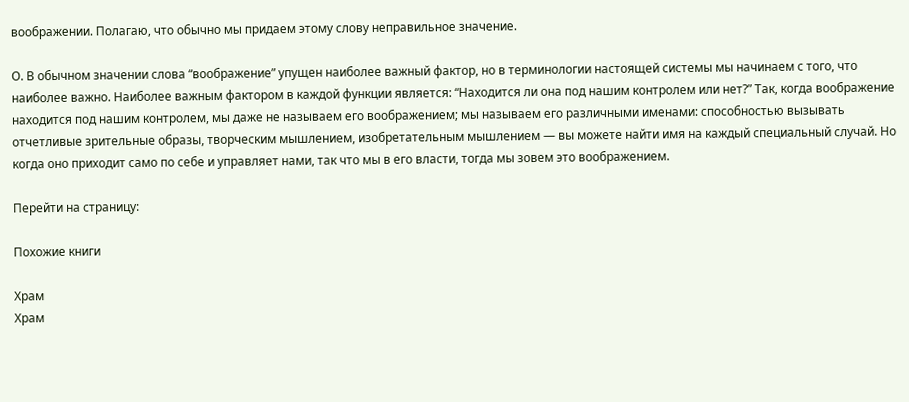воображении. Полагаю, что обычно мы придаем этому слову неправильное значение.

О. В обычном значении слова “воображение” упущен наиболее важный фактор, но в терминологии настоящей системы мы начинаем с того, что наиболее важно. Наиболее важным фактором в каждой функции является: “Находится ли она под нашим контролем или нет?” Так, когда воображение находится под нашим контролем, мы даже не называем его воображением; мы называем его различными именами: способностью вызывать отчетливые зрительные образы, творческим мышлением, изобретательным мышлением — вы можете найти имя на каждый специальный случай. Но когда оно приходит само по себе и управляет нами, так что мы в его власти, тогда мы зовем это воображением.

Перейти на страницу:

Похожие книги

Храм
Храм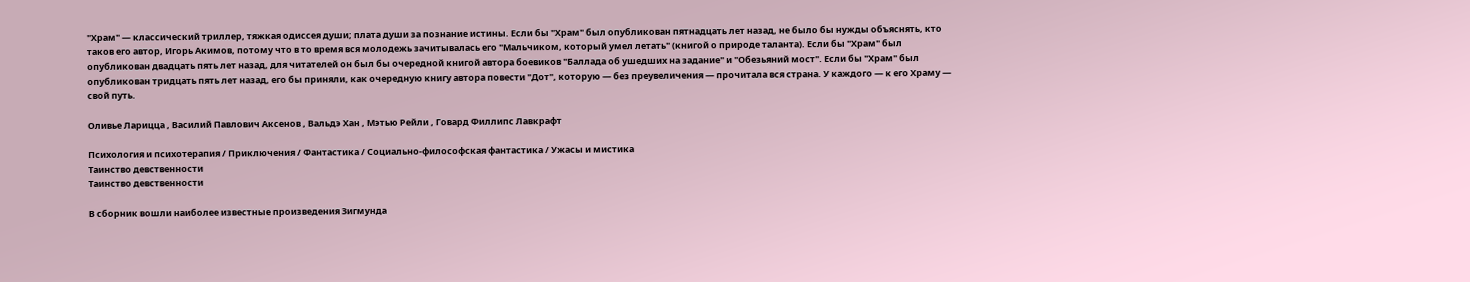"Храм" — классический триллер, тяжкая одиссея души; плата души за познание истины. Если бы "Храм" был опубликован пятнадцать лет назад, не было бы нужды объяснять, кто таков его автор, Игорь Акимов, потому что в то время вся молодежь зачитывалась его "Мальчиком, который умел летать" (книгой о природе таланта). Если бы "Храм" был опубликован двадцать пять лет назад, для читателей он был бы очередной книгой автора боевиков "Баллада об ушедших на задание" и "Обезьяний мост". Если бы "Храм" был опубликован тридцать пять лет назад, его бы приняли, как очередную книгу автора повести "Дот", которую — без преувеличения — прочитала вся страна. У каждого — к его Храму — свой путь.

Оливье Ларицца , Василий Павлович Аксенов , Вальдэ Хан , Мэтью Рейли , Говард Филлипс Лавкрафт

Психология и психотерапия / Приключения / Фантастика / Социально-философская фантастика / Ужасы и мистика
Таинство девственности
Таинство девственности

В сборник вошли наиболее известные произведения Зигмунда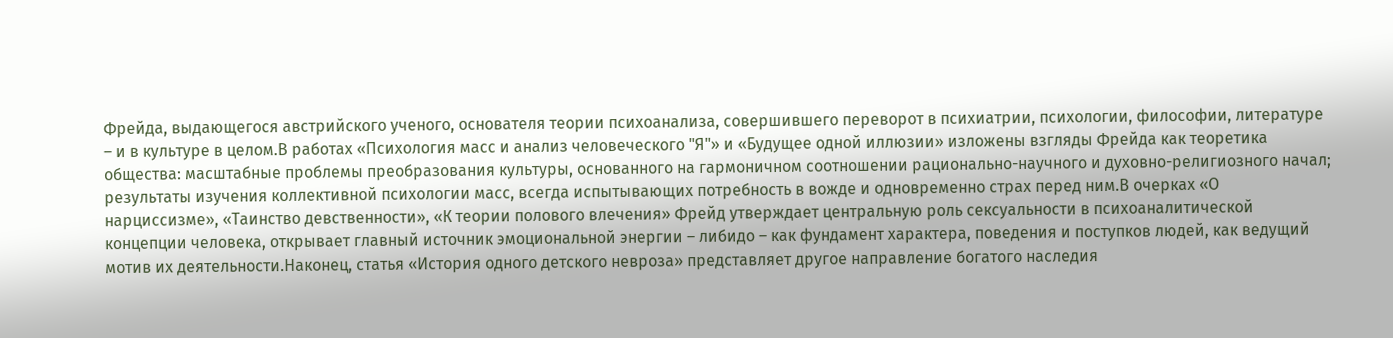Фрейда, выдающегося австрийского ученого, основателя теории психоанализа, совершившего переворот в психиатрии, психологии, философии, литературе – и в культуре в целом.В работах «Психология масс и анализ человеческого "Я"» и «Будущее одной иллюзии» изложены взгляды Фрейда как теоретика общества: масштабные проблемы преобразования культуры, основанного на гармоничном соотношении рационально-научного и духовно-религиозного начал; результаты изучения коллективной психологии масс, всегда испытывающих потребность в вожде и одновременно страх перед ним.В очерках «О нарциссизме», «Таинство девственности», «К теории полового влечения» Фрейд утверждает центральную роль сексуальности в психоаналитической концепции человека, открывает главный источник эмоциональной энергии – либидо – как фундамент характера, поведения и поступков людей, как ведущий мотив их деятельности.Наконец, статья «История одного детского невроза» представляет другое направление богатого наследия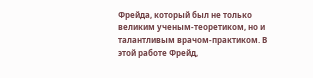Фрейда, который был не только великим ученым-теоретиком, но и талантливым врачом-практиком. В этой работе Фрейд,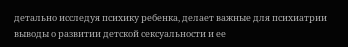детально исследуя психику ребенка, делает важные для психиатрии выводы о развитии детской сексуальности и ее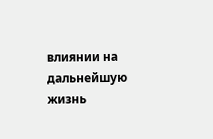влиянии на дальнейшую жизнь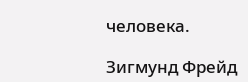человека.

Зигмунд Фрейд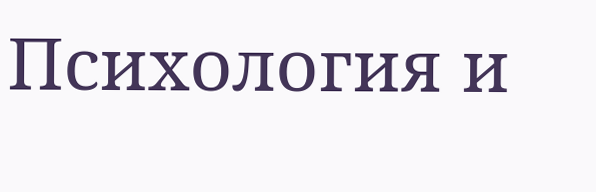Психология и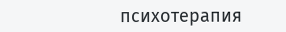психотерапия